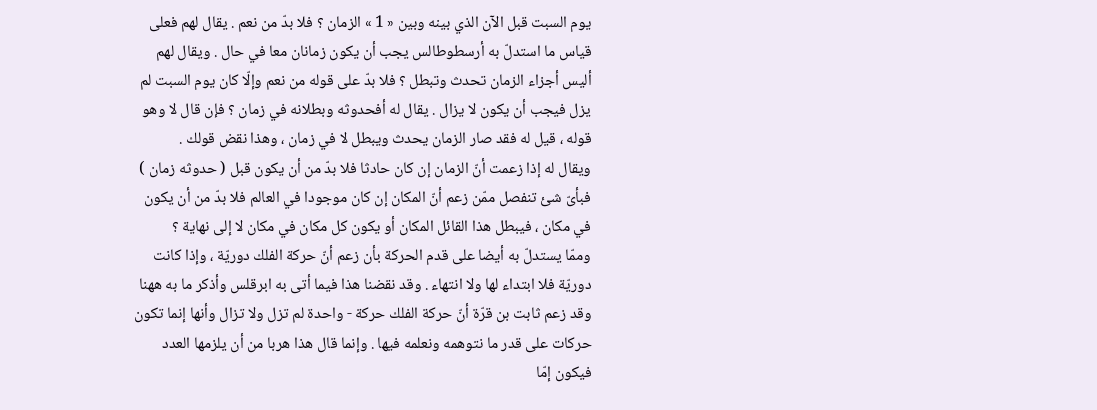يوم السبت قبل الآن الذي بينه وبين « 1 » الزمان ؟ فلا بدّ من نعم . يقال لهم فعلى قياس ما استدلّ به أرسطوطالس يجب أن يكون زمانان معا في حال . ويقال لهم أليس أجزاء الزمان تحدث وتبطل ؟ فلا بدّ على قوله من نعم وإلّا كان يوم السبت لم يزل فيجب أن يكون لا يزال . يقال له أفحدوثه وبطلانه في زمان ؟ فإن قال لا وهو قوله ، قيل له فقد صار الزمان يحدث ويبطل لا في زمان ، وهذا نقض قولك .
ويقال له إذا زعمت أنّ الزمان إن كان حادثا فلا بدّ من أن يكون قبل ( حدوثه زمان ) فبأىّ شئ تنفصل ممّن زعم أنّ المكان إن كان موجودا في العالم فلا بدّ من أن يكون في مكان ، فيبطل هذا القائل المكان أو يكون كل مكان في مكان لا إلى نهاية ؟
وممّا يستدلّ به أيضا على قدم الحركة بأن زعم أنّ حركة الفلك دوريّة ، وإذا كانت دوريّة فلا ابتداء لها ولا انتهاء . وقد نقضنا هذا فيما أتى به ابرقلس وأذكر ما به ههنا
وقد زعم ثابت بن قرّة أنّ حركة الفلك حركة - واحدة لم تزل ولا تزال وأنها إنما تكون حركات على قدر ما نتوهمه ونعلمه فيها . وإنما قال هذا هربا من أن يلزمها العدد فيكون إمّا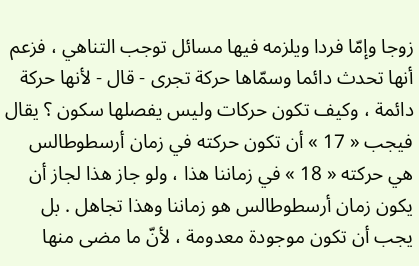زوجا وإمّا فردا ويلزمه فيها مسائل توجب التناهي ، فزعم أنها تحدث دائما وسمّاها حركة تجرى - قال - لأنها حركة دائمة ، وكيف تكون حركات وليس يفصلها سكون ؟ يقال فيجب « 17 » أن تكون حركته في زمان أرسطوطالس هي حركته « 18 » في زماننا هذا ، ولو جاز هذا لجاز أن يكون زمان أرسطوطالس هو زماننا وهذا تجاهل . بل يجب أن تكون موجودة معدومة ، لأنّ ما مضى منها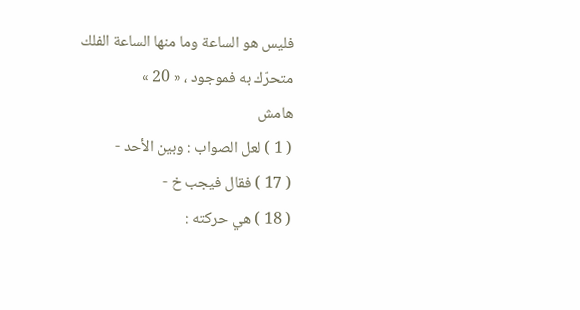فليس هو الساعة وما منها الساعة الفلك متحرّك به فموجود ، « 20 »
هامش
( 1 ) لعل الصواب : وبين الأحد -
( 17 ) فقال فيجب خ -
( 18 ) هي حركته :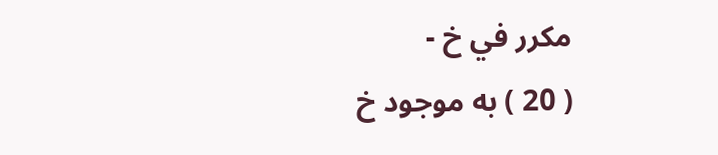مكرر في خ -
( 20 ) به موجود خ